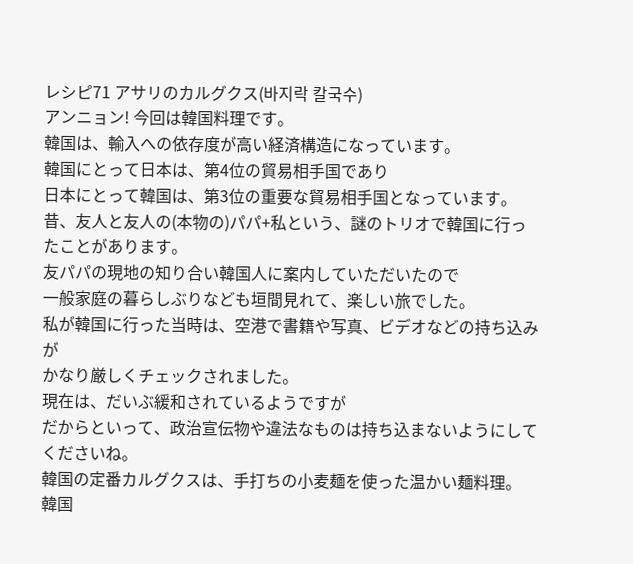レシピ71 アサリのカルグクス(바지락 칼국수)
アンニョン! 今回は韓国料理です。
韓国は、輸入への依存度が高い経済構造になっています。
韓国にとって日本は、第4位の貿易相手国であり
日本にとって韓国は、第3位の重要な貿易相手国となっています。
昔、友人と友人の(本物の)パパ+私という、謎のトリオで韓国に行ったことがあります。
友パパの現地の知り合い韓国人に案内していただいたので
一般家庭の暮らしぶりなども垣間見れて、楽しい旅でした。
私が韓国に行った当時は、空港で書籍や写真、ビデオなどの持ち込みが
かなり厳しくチェックされました。
現在は、だいぶ緩和されているようですが
だからといって、政治宣伝物や違法なものは持ち込まないようにしてくださいね。
韓国の定番カルグクスは、手打ちの小麦麺を使った温かい麺料理。
韓国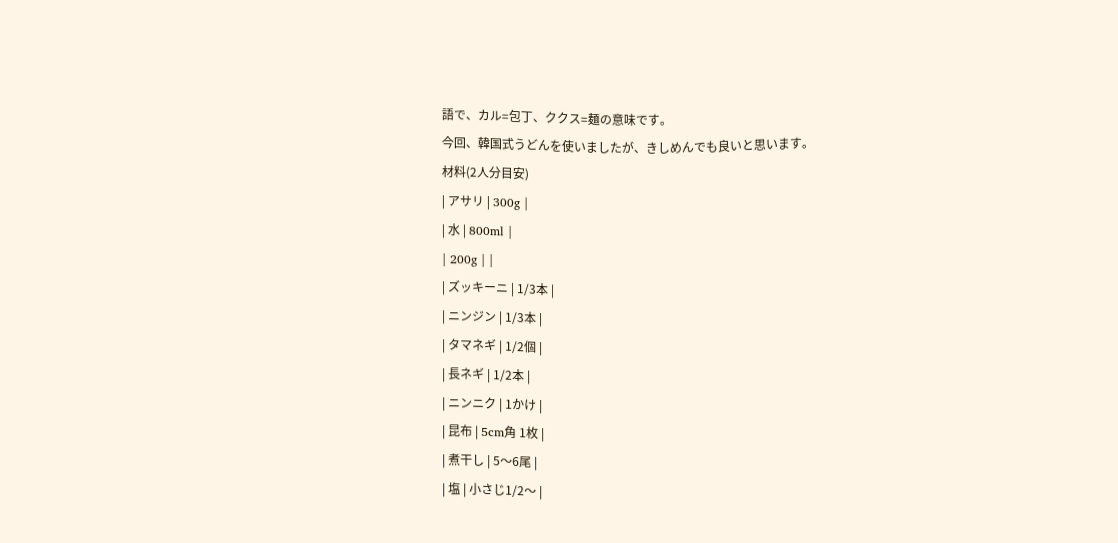語で、カル=包丁、ククス=麺の意味です。
今回、韓国式うどんを使いましたが、きしめんでも良いと思います。
材料(2人分目安)
| アサリ | 300g |
| 水 | 800ml |
| 200g | |
| ズッキーニ | 1/3本 |
| ニンジン | 1/3本 |
| タマネギ | 1/2個 |
| 長ネギ | 1/2本 |
| ニンニク | 1かけ |
| 昆布 | 5cm角 1枚 |
| 煮干し | 5〜6尾 |
| 塩 | 小さじ1/2〜 |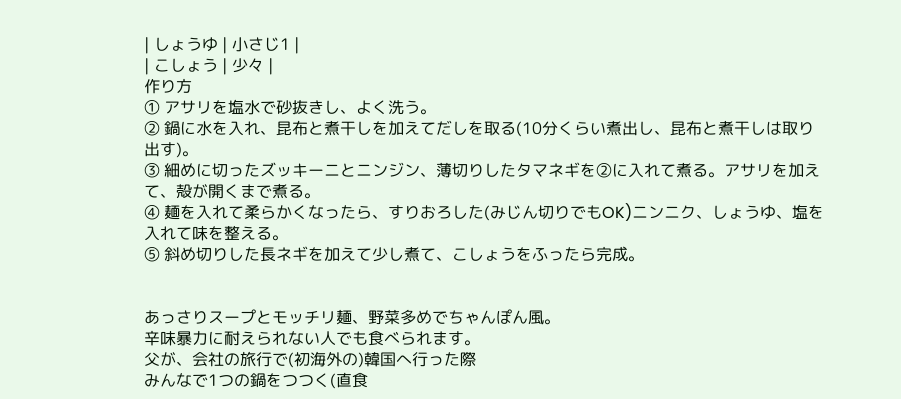| しょうゆ | 小さじ1 |
| こしょう | 少々 |
作り方
① アサリを塩水で砂抜きし、よく洗う。
② 鍋に水を入れ、昆布と煮干しを加えてだしを取る(10分くらい煮出し、昆布と煮干しは取り出す)。
③ 細めに切ったズッキーニとニンジン、薄切りしたタマネギを②に入れて煮る。アサリを加えて、殻が開くまで煮る。
④ 麺を入れて柔らかくなったら、すりおろした(みじん切りでもOK)ニンニク、しょうゆ、塩を入れて味を整える。
⑤ 斜め切りした長ネギを加えて少し煮て、こしょうをふったら完成。


あっさりスープとモッチリ麺、野菜多めでちゃんぽん風。
辛味暴力に耐えられない人でも食べられます。
父が、会社の旅行で(初海外の)韓国へ行った際
みんなで1つの鍋をつつく(直食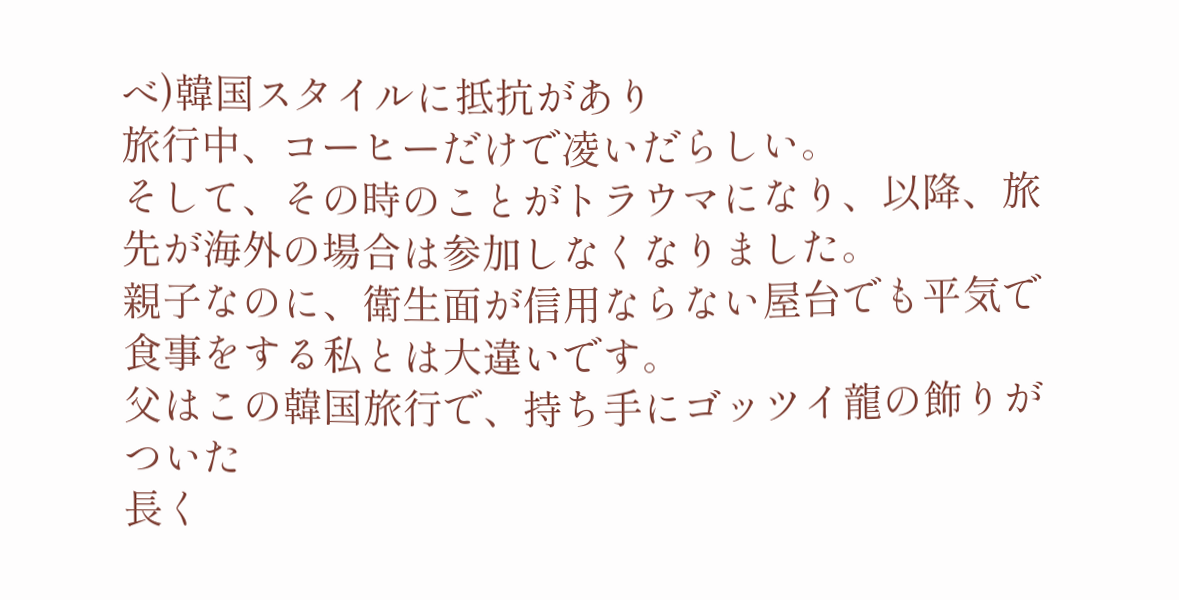べ)韓国スタイルに抵抗があり
旅行中、コーヒーだけで凌いだらしい。
そして、その時のことがトラウマになり、以降、旅先が海外の場合は参加しなくなりました。
親子なのに、衛生面が信用ならない屋台でも平気で食事をする私とは大違いです。
父はこの韓国旅行で、持ち手にゴッツイ龍の飾りがついた
長く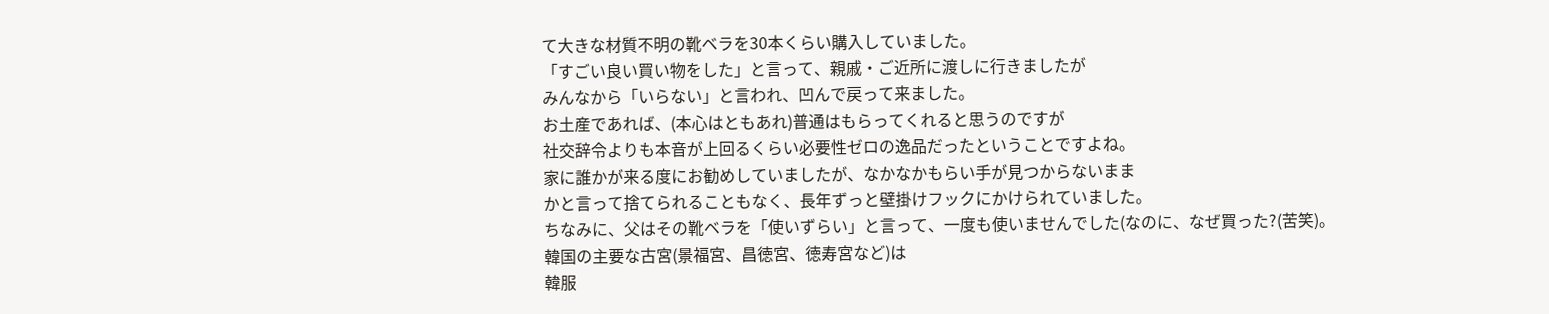て大きな材質不明の靴ベラを30本くらい購入していました。
「すごい良い買い物をした」と言って、親戚・ご近所に渡しに行きましたが
みんなから「いらない」と言われ、凹んで戻って来ました。
お土産であれば、(本心はともあれ)普通はもらってくれると思うのですが
社交辞令よりも本音が上回るくらい必要性ゼロの逸品だったということですよね。
家に誰かが来る度にお勧めしていましたが、なかなかもらい手が見つからないまま
かと言って捨てられることもなく、長年ずっと壁掛けフックにかけられていました。
ちなみに、父はその靴ベラを「使いずらい」と言って、一度も使いませんでした(なのに、なぜ買った?(苦笑)。
韓国の主要な古宮(景福宮、昌徳宮、徳寿宮など)は
韓服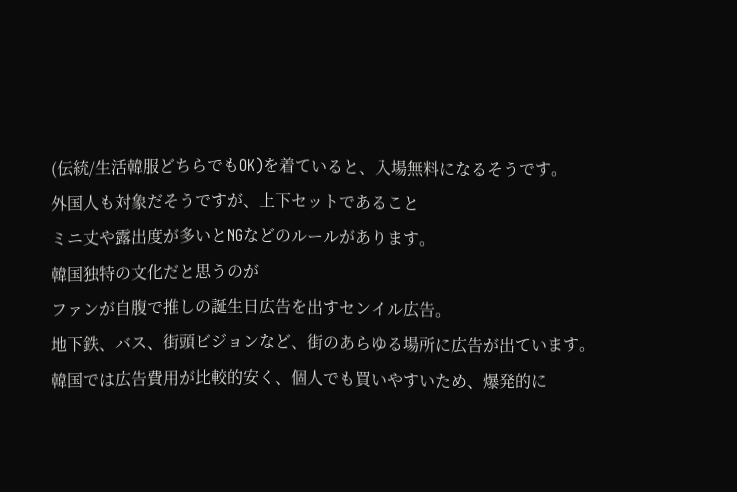(伝統/生活韓服どちらでもOK)を着ていると、入場無料になるそうです。
外国人も対象だそうですが、上下セットであること
ミニ丈や露出度が多いとNGなどのルールがあります。
韓国独特の文化だと思うのが
ファンが自腹で推しの誕生日広告を出すセンイル広告。
地下鉄、バス、街頭ビジョンなど、街のあらゆる場所に広告が出ています。
韓国では広告費用が比較的安く、個人でも買いやすいため、爆発的に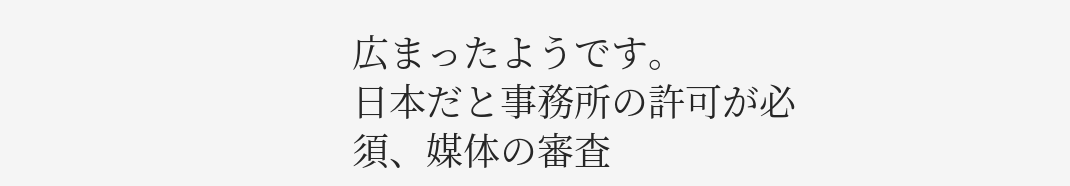広まったようです。
日本だと事務所の許可が必須、媒体の審査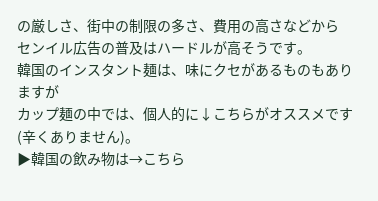の厳しさ、街中の制限の多さ、費用の高さなどから
センイル広告の普及はハードルが高そうです。
韓国のインスタント麺は、味にクセがあるものもありますが
カップ麺の中では、個人的に↓こちらがオススメです(辛くありません)。
▶韓国の飲み物は→こちら